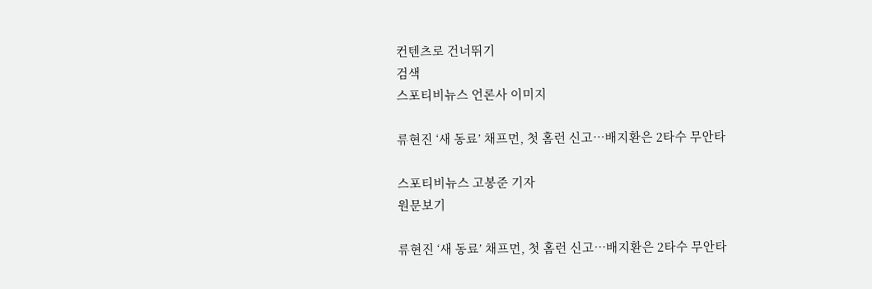컨텐츠로 건너뛰기
검색
스포티비뉴스 언론사 이미지

류현진 ‘새 동료’ 채프먼, 첫 홈런 신고…배지환은 2타수 무안타

스포티비뉴스 고봉준 기자
원문보기

류현진 ‘새 동료’ 채프먼, 첫 홈런 신고…배지환은 2타수 무안타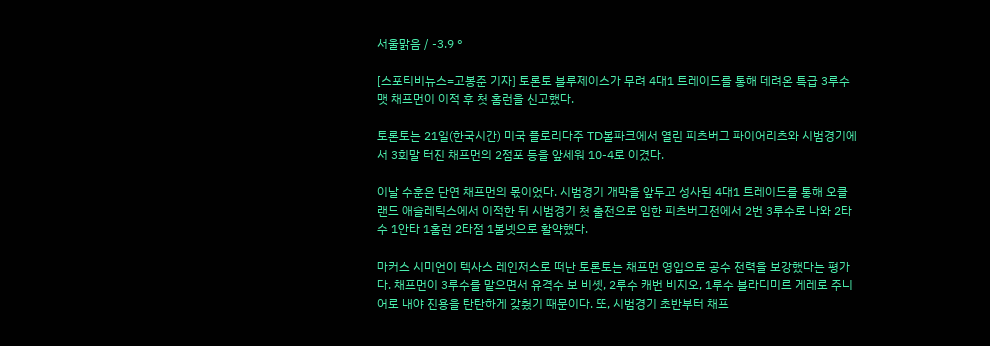서울맑음 / -3.9 °

[스포티비뉴스=고봉준 기자] 토론토 블루제이스가 무려 4대1 트레이드를 통해 데려온 특급 3루수 맷 채프먼이 이적 후 첫 홈런을 신고했다.

토론토는 21일(한국시간) 미국 플로리다주 TD볼파크에서 열린 피츠버그 파이어리츠와 시범경기에서 3회말 터진 채프먼의 2점포 등을 앞세워 10-4로 이겼다.

이날 수훈은 단연 채프먼의 몫이었다. 시범경기 개막을 앞두고 성사된 4대1 트레이드를 통해 오클랜드 애슬레틱스에서 이적한 뒤 시범경기 첫 출전으로 임한 피츠버그전에서 2번 3루수로 나와 2타수 1안타 1홈런 2타점 1볼넷으로 활약했다.

마커스 시미언이 텍사스 레인저스로 떠난 토론토는 채프먼 영입으로 공수 전력을 보강했다는 평가다. 채프먼이 3루수를 맡으면서 유격수 보 비솃, 2루수 캐번 비지오, 1루수 블라디미르 게레로 주니어로 내야 진용을 탄탄하게 갖췄기 때문이다. 또, 시범경기 초반부터 채프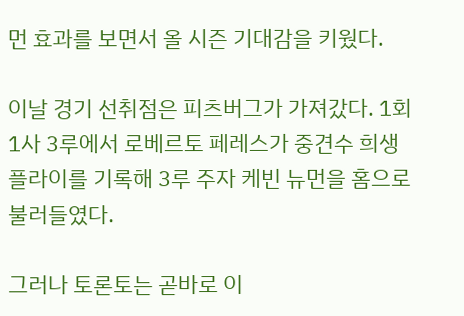먼 효과를 보면서 올 시즌 기대감을 키웠다.

이날 경기 선취점은 피츠버그가 가져갔다. 1회 1사 3루에서 로베르토 페레스가 중견수 희생플라이를 기록해 3루 주자 케빈 뉴먼을 홈으로 불러들였다.

그러나 토론토는 곧바로 이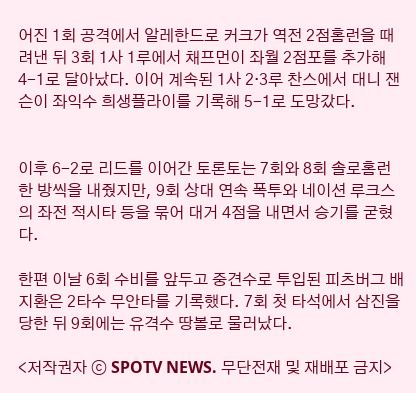어진 1회 공격에서 알레한드로 커크가 역전 2점홈런을 때려낸 뒤 3회 1사 1루에서 채프먼이 좌월 2점포를 추가해 4-1로 달아났다. 이어 계속된 1사 2·3루 찬스에서 대니 잰슨이 좌익수 희생플라이를 기록해 5-1로 도망갔다.


이후 6-2로 리드를 이어간 토론토는 7회와 8회 솔로홈런 한 방씩을 내줬지만, 9회 상대 연속 폭투와 네이션 루크스의 좌전 적시타 등을 묶어 대거 4점을 내면서 승기를 굳혔다.

한편 이날 6회 수비를 앞두고 중견수로 투입된 피츠버그 배지환은 2타수 무안타를 기록했다. 7회 첫 타석에서 삼진을 당한 뒤 9회에는 유격수 땅볼로 물러났다.

<저작권자 ⓒ SPOTV NEWS. 무단전재 및 재배포 금지>